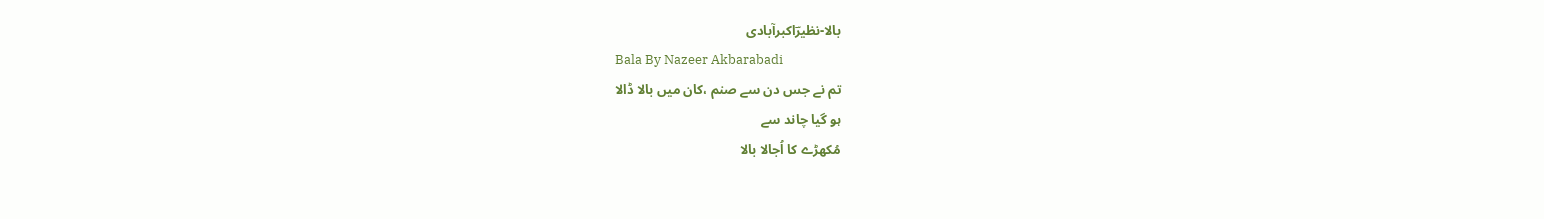بالا-نظیرؔاکبرآبادی
Bala By Nazeer Akbarabadi
تم نے جس دن سے صنم ،کان میں بالا ڈالا
ہو گیا چاند سے
مُکھڑے کا اُجالا بالا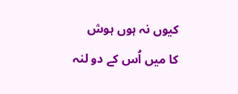کیوں نہ ہوں ہوش
کا میں اُس کے دو لنہ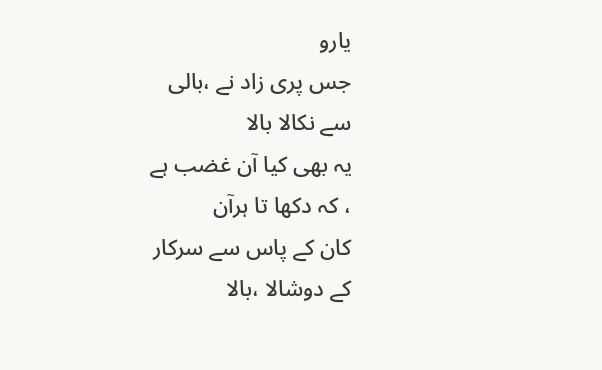یارو
جس پری زاد نے ،بالی
سے نکالا بالا
یہ بھی کیا آن غضب ہے
، کہ دکھا تا ہرآن
کان کے پاس سے سرکار
کے دوشالا ،بالا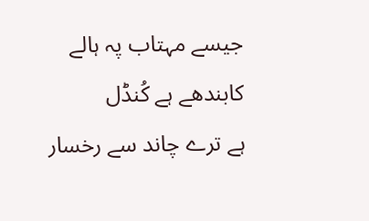جیسے مہتاب پہ ہالے
کابندھے ہے کُنڈل
ہے ترے چاند سے رخسار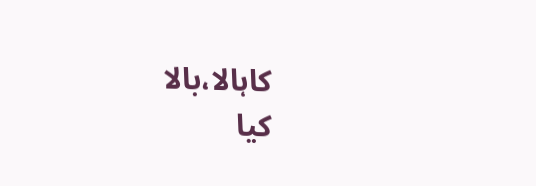کاہالا،بالا
کیا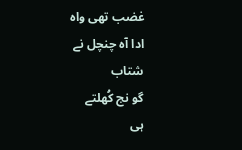غضب تھی واہ
ادا آہ چنچل نے
شتاب
گو نج کُھلتے
ہی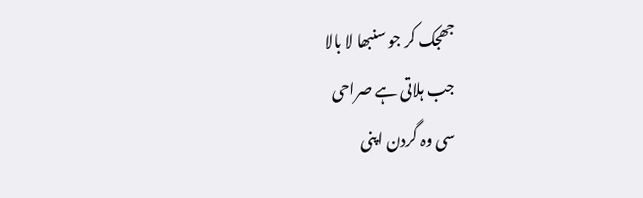جھجک کر جو سنبھا لا بالا
جب ہلاتی ہے صراحی
سی وہ گردن اپنی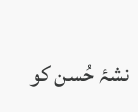نشۂ حُسن کو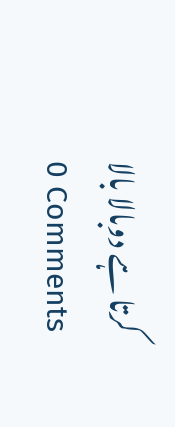کرتا ہے دوبالا بالا
0 Comments